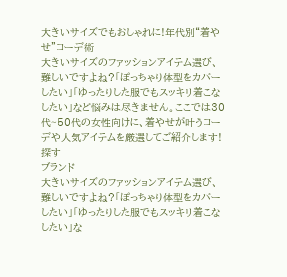大きいサイズでもおしゃれに!年代別“着やせ”コーデ術
大きいサイズのファッションアイテム選び、難しいですよね?「ぽっちゃり体型をカバーしたい」「ゆったりした服でもスッキリ着こなしたい」など悩みは尽きません。ここでは30代~50代の女性向けに、着やせが叶うコーデや人気アイテムを厳選してご紹介します!
探す
ブランド
大きいサイズのファッションアイテム選び、難しいですよね?「ぽっちゃり体型をカバーしたい」「ゆったりした服でもスッキリ着こなしたい」な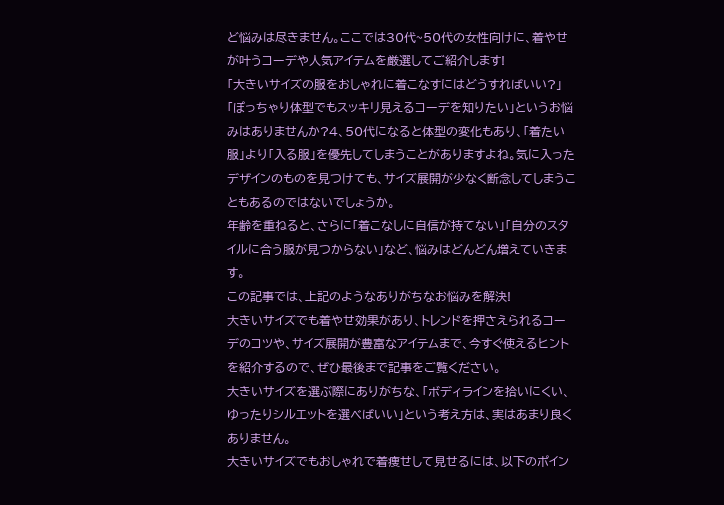ど悩みは尽きません。ここでは30代~50代の女性向けに、着やせが叶うコーデや人気アイテムを厳選してご紹介します!
「大きいサイズの服をおしゃれに着こなすにはどうすればいい?」「ぽっちゃり体型でもスッキリ見えるコーデを知りたい」というお悩みはありませんか?4、50代になると体型の変化もあり、「着たい服」より「入る服」を優先してしまうことがありますよね。気に入ったデザインのものを見つけても、サイズ展開が少なく断念してしまうこともあるのではないでしょうか。
年齢を重ねると、さらに「着こなしに自信が持てない」「自分のスタイルに合う服が見つからない」など、悩みはどんどん増えていきます。
この記事では、上記のようなありがちなお悩みを解決!
大きいサイズでも着やせ効果があり、トレンドを押さえられるコーデのコツや、サイズ展開が豊富なアイテムまで、今すぐ使えるヒントを紹介するので、ぜひ最後まで記事をご覧ください。
大きいサイズを選ぶ際にありがちな、「ボディラインを拾いにくい、ゆったりシルエットを選べばいい」という考え方は、実はあまり良くありません。
大きいサイズでもおしゃれで着痩せして見せるには、以下のポイン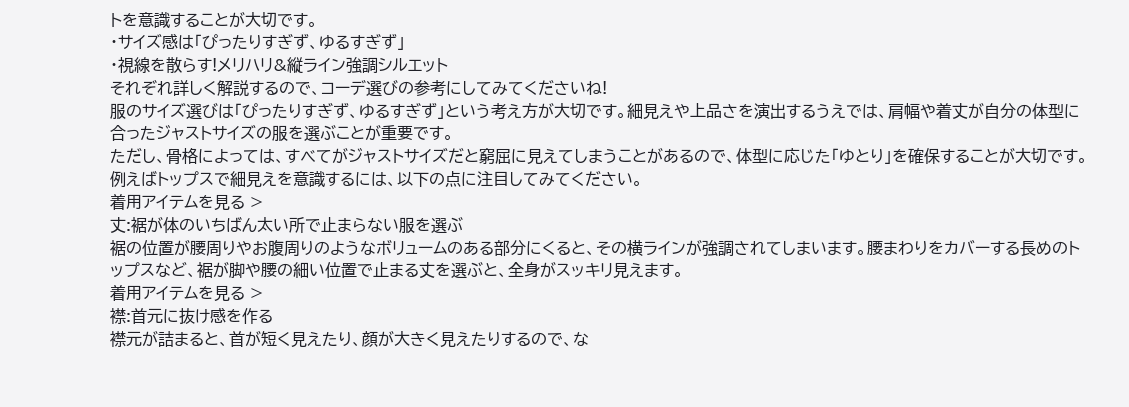トを意識することが大切です。
・サイズ感は「ぴったりすぎず、ゆるすぎず」
・視線を散らす!メリハリ&縦ライン強調シルエット
それぞれ詳しく解説するので、コーデ選びの参考にしてみてくださいね!
服のサイズ選びは「ぴったりすぎず、ゆるすぎず」という考え方が大切です。細見えや上品さを演出するうえでは、肩幅や着丈が自分の体型に合ったジャストサイズの服を選ぶことが重要です。
ただし、骨格によっては、すべてがジャストサイズだと窮屈に見えてしまうことがあるので、体型に応じた「ゆとり」を確保することが大切です。
例えばトップスで細見えを意識するには、以下の点に注目してみてください。
着用アイテムを見る >
丈:裾が体のいちばん太い所で止まらない服を選ぶ
裾の位置が腰周りやお腹周りのようなボリュームのある部分にくると、その横ラインが強調されてしまいます。腰まわりをカバーする長めのトップスなど、裾が脚や腰の細い位置で止まる丈を選ぶと、全身がスッキリ見えます。
着用アイテムを見る >
襟:首元に抜け感を作る
襟元が詰まると、首が短く見えたり、顔が大きく見えたりするので、な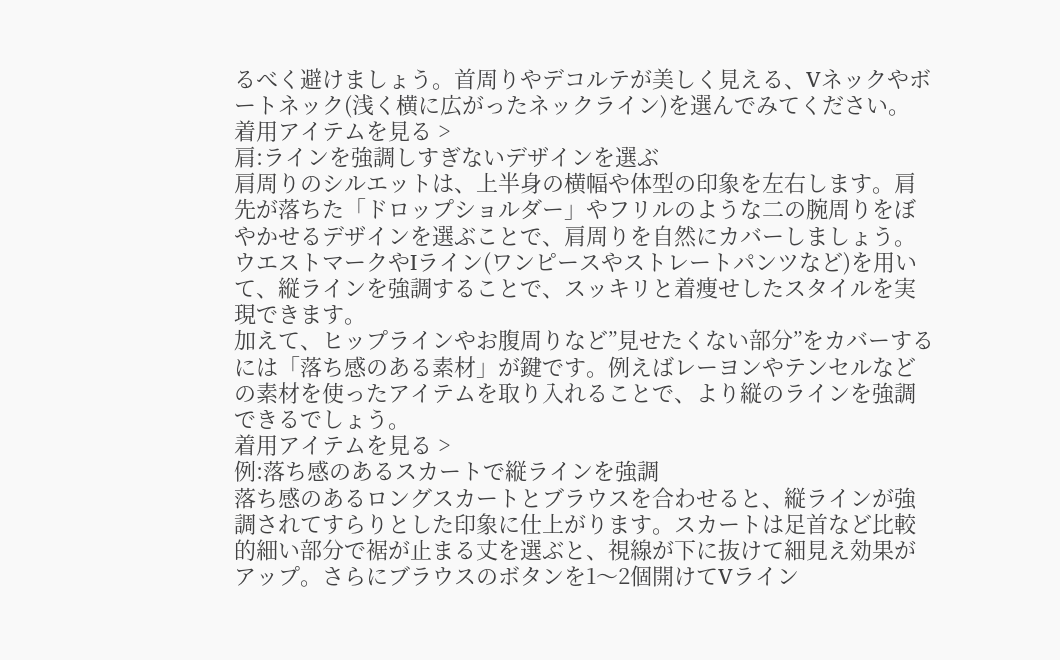るべく避けましょう。首周りやデコルテが美しく見える、Vネックやボートネック(浅く横に広がったネックライン)を選んでみてください。
着用アイテムを見る >
肩:ラインを強調しすぎないデザインを選ぶ
肩周りのシルエットは、上半身の横幅や体型の印象を左右します。肩先が落ちた「ドロップショルダー」やフリルのような二の腕周りをぼやかせるデザインを選ぶことで、肩周りを自然にカバーしましょう。
ウエストマークやIライン(ワンピースやストレートパンツなど)を用いて、縦ラインを強調することで、スッキリと着痩せしたスタイルを実現できます。
加えて、ヒップラインやお腹周りなど”見せたくない部分”をカバーするには「落ち感のある素材」が鍵です。例えばレーヨンやテンセルなどの素材を使ったアイテムを取り入れることで、より縦のラインを強調できるでしょう。
着用アイテムを見る >
例:落ち感のあるスカートで縦ラインを強調
落ち感のあるロングスカートとブラウスを合わせると、縦ラインが強調されてすらりとした印象に仕上がります。スカートは足首など比較的細い部分で裾が止まる丈を選ぶと、視線が下に抜けて細見え効果がアップ。さらにブラウスのボタンを1〜2個開けてVライン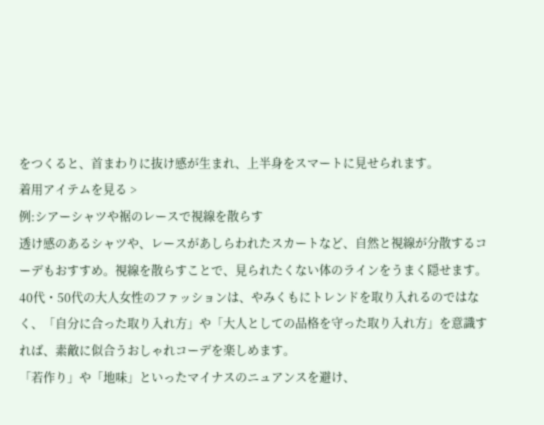をつくると、首まわりに抜け感が生まれ、上半身をスマートに見せられます。
着用アイテムを見る >
例:シアーシャツや裾のレースで視線を散らす
透け感のあるシャツや、レースがあしらわれたスカートなど、自然と視線が分散するコーデもおすすめ。視線を散らすことで、見られたくない体のラインをうまく隠せます。
40代・50代の大人女性のファッションは、やみくもにトレンドを取り入れるのではなく、「自分に合った取り入れ方」や「大人としての品格を守った取り入れ方」を意識すれば、素敵に似合うおしゃれコーデを楽しめます。
「若作り」や「地味」といったマイナスのニュアンスを避け、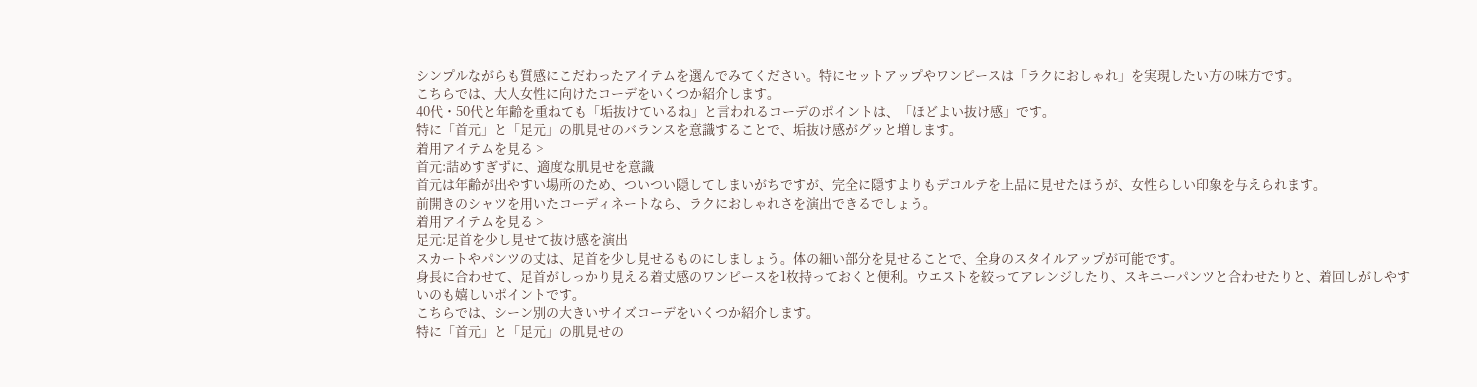シンプルながらも質感にこだわったアイテムを選んでみてください。特にセットアップやワンピースは「ラクにおしゃれ」を実現したい方の味方です。
こちらでは、大人女性に向けたコーデをいくつか紹介します。
40代・50代と年齢を重ねても「垢抜けているね」と言われるコーデのポイントは、「ほどよい抜け感」です。
特に「首元」と「足元」の肌見せのバランスを意識することで、垢抜け感がグッと増します。
着用アイテムを見る >
首元:詰めすぎずに、適度な肌見せを意識
首元は年齢が出やすい場所のため、ついつい隠してしまいがちですが、完全に隠すよりもデコルテを上品に見せたほうが、女性らしい印象を与えられます。
前開きのシャツを用いたコーディネートなら、ラクにおしゃれさを演出できるでしょう。
着用アイテムを見る >
足元:足首を少し見せて抜け感を演出
スカートやパンツの丈は、足首を少し見せるものにしましょう。体の細い部分を見せることで、全身のスタイルアップが可能です。
身長に合わせて、足首がしっかり見える着丈感のワンピースを1枚持っておくと便利。ウエストを絞ってアレンジしたり、スキニーパンツと合わせたりと、着回しがしやすいのも嬉しいポイントです。
こちらでは、シーン別の大きいサイズコーデをいくつか紹介します。
特に「首元」と「足元」の肌見せの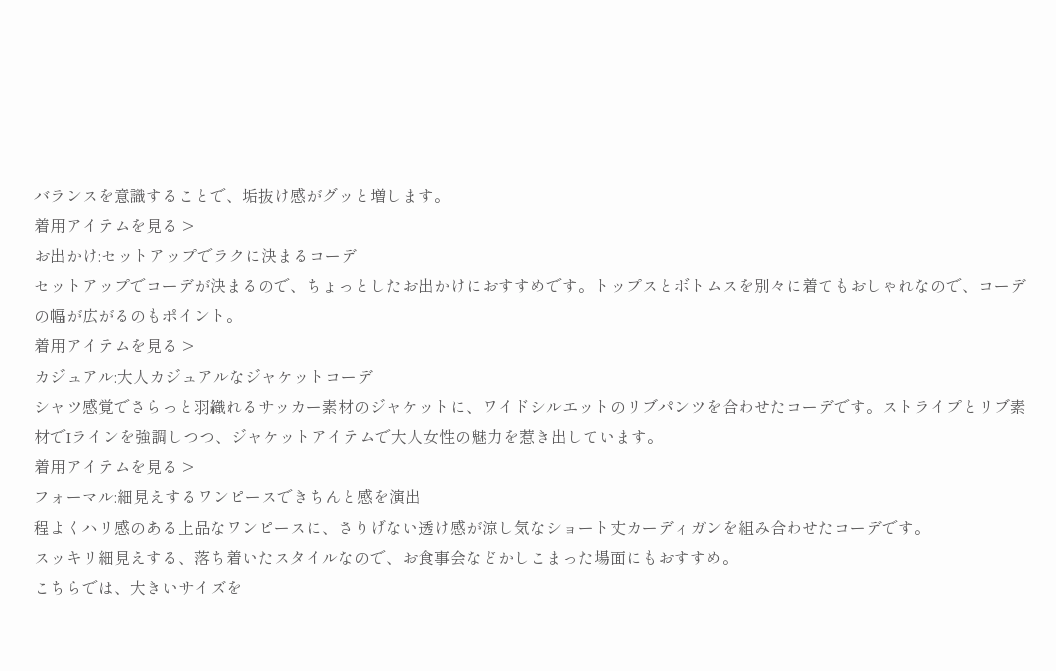バランスを意識することで、垢抜け感がグッと増します。
着用アイテムを見る >
お出かけ:セットアップでラクに決まるコーデ
セットアップでコーデが決まるので、ちょっとしたお出かけにおすすめです。トップスとボトムスを別々に着てもおしゃれなので、コーデの幅が広がるのもポイント。
着用アイテムを見る >
カジュアル:大人カジュアルなジャケットコーデ
シャツ感覚でさらっと羽織れるサッカー素材のジャケットに、ワイドシルエットのリブパンツを合わせたコーデです。ストライプとリブ素材でIラインを強調しつつ、ジャケットアイテムで大人女性の魅力を惹き出しています。
着用アイテムを見る >
フォーマル:細見えするワンピースできちんと感を演出
程よくハリ感のある上品なワンピースに、さりげない透け感が涼し気なショート丈カーディガンを組み合わせたコーデです。
スッキリ細見えする、落ち着いたスタイルなので、お食事会などかしこまった場面にもおすすめ。
こちらでは、大きいサイズを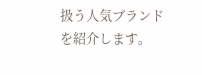扱う人気ブランドを紹介します。